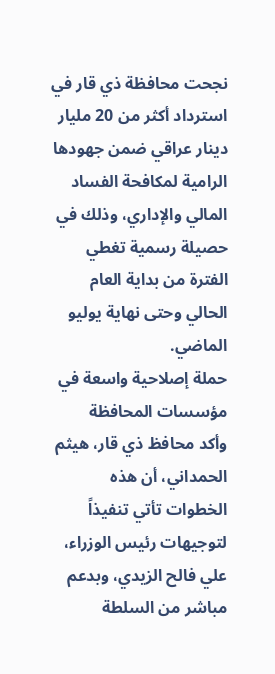نجحت محافظة ذي قار في استرداد أكثر من 20 مليار دينار عراقي ضمن جهودها الرامية لمكافحة الفساد المالي والإداري، وذلك في حصيلة رسمية تغطي الفترة من بداية العام الحالي وحتى نهاية يوليو الماضي.
حملة إصلاحية واسعة في مؤسسات المحافظة
وأكد محافظ ذي قار، هيثم الحمداني، أن هذه الخطوات تأتي تنفيذاً لتوجيهات رئيس الوزراء، علي فالح الزيدي، وبدعم مباشر من السلطة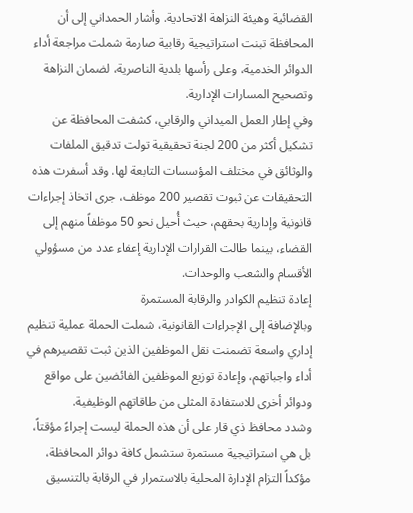القضائية وهيئة النزاهة الاتحادية. وأشار الحمداني إلى أن المحافظة تبنت استراتيجية رقابية صارمة شملت مراجعة أداء الدوائر الخدمية، وعلى رأسها بلدية الناصرية، لضمان النزاهة وتصحيح المسارات الإدارية.
وفي إطار العمل الميداني والرقابي، كشفت المحافظة عن تشكيل أكثر من 200 لجنة تحقيقية تولت تدقيق الملفات والوثائق في مختلف المؤسسات التابعة لها. وقد أسفرت هذه التحقيقات عن ثبوت تقصير 200 موظف، جرى اتخاذ إجراءات قانونية وإدارية بحقهم، حيث أُحيل نحو 50 موظفاً منهم إلى القضاء، بينما طالت القرارات الإدارية إعفاء عدد من مسؤولي الأقسام والشعب والوحدات.
إعادة تنظيم الكوادر والرقابة المستمرة
وبالإضافة إلى الإجراءات القانونية، شملت الحملة عملية تنظيم إداري واسعة تضمنت نقل الموظفين الذين ثبت تقصيرهم في أداء واجباتهم، وإعادة توزيع الموظفين الفائضين على مواقع ودوائر أخرى للاستفادة المثلى من طاقاتهم الوظيفية.
وشدد محافظ ذي قار على أن هذه الحملة ليست إجراءً مؤقتاً، بل هي استراتيجية مستمرة ستشمل كافة دوائر المحافظة، مؤكداً التزام الإدارة المحلية بالاستمرار في الرقابة بالتنسيق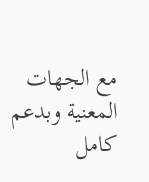مع الجهات المعنية وبدعم كامل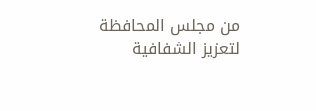من مجلس المحافظة لتعزيز الشفافية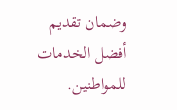وضمان تقديم أفضل الخدمات للمواطنين.